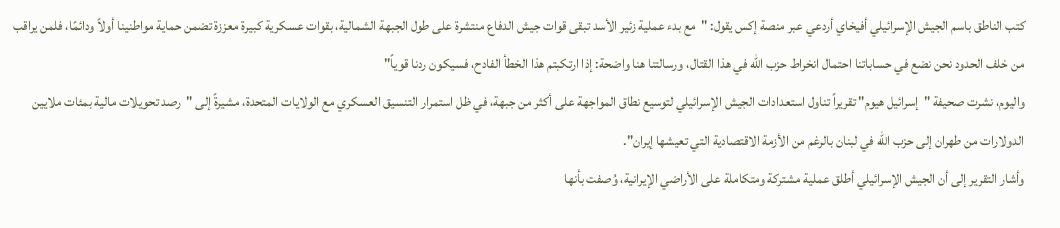كتب الناطق باسم الجيش الإسرائيلي أفيخاي أردعي عبر منصة إكس يقول: "مع بدء عملية زئير الأسد تبقى قوات جيش الدفاع منتشرة على طول الجبهة الشمالية، بقوات عسكرية كبيرة معززة تضمن حماية مواطنينا أولاً ودائمًا، فلمن يراقب من خلف الحدود نحن نضع في حساباتنا احتمال انخراط حزب الله في هذا القتال، ورسالتنا هنا واضحة: إذا ارتكبتم هذا الخطأ الفادح، فسيكون ردنا قوياً"
واليوم، نشرت صحيفة "إسرائيل هيوم" تقريراً تناول استعدادات الجيش الإسرائيلي لتوسيع نطاق المواجهة على أكثر من جبهة، في ظل استمرار التنسيق العسكري مع الولايات المتحدة، مشيرةً إلى "رصد تحويلات مالية بمئات ملايين الدولارات من طهران إلى حزب الله في لبنان بالرغم من الأزمة الاقتصادية التي تعيشها إيران".
وأشار التقرير إلى أن الجيش الإسرائيلي أطلق عملية مشتركة ومتكاملة على الأراضي الإيرانية، وُصفت بأنها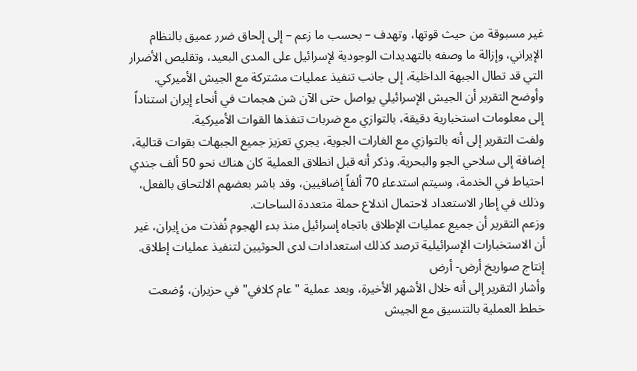غير مسبوقة من حيث قوتها، وتهدف – بحسب ما زعم – إلى إلحاق ضرر عميق بالنظام الإيراني، وإزالة ما وصفه بالتهديدات الوجودية لإسرائيل على المدى البعيد، وتقليص الأضرار التي قد تطال الجبهة الداخلية، إلى جانب تنفيذ عمليات مشتركة مع الجيش الأميركي. وأوضح التقرير أن الجيش الإسرائيلي يواصل حتى الآن شن هجمات في أنحاء إيران استناداً إلى معلومات استخبارية دقيقة، بالتوازي مع ضربات تنفذها القوات الأميركية.
ولفت التقرير إلى أنه بالتوازي مع الغارات الجوية، يجري تعزيز جميع الجبهات بقوات قتالية، إضافة إلى سلاحي الجو والبحرية. وذكر أنه قبل انطلاق العملية كان هناك نحو 50 ألف جندي احتياط في الخدمة، وسيتم استدعاء 70 ألفاً إضافيين، وقد باشر بعضهم الالتحاق بالفعل، وذلك في إطار الاستعداد لاحتمال اندلاع حملة متعددة الساحات.
وزعم التقرير أن جميع عمليات الإطلاق باتجاه إسرائيل منذ بدء الهجوم نُفذت من إيران، غير أن الاستخبارات الإسرائيلية ترصد كذلك استعدادات لدى الحوثيين لتنفيذ عمليات إطلاق.
إنتاج صواريخ أرض- أرض
وأشار التقرير إلى أنه خلال الأشهر الأخيرة، وبعد عملية "عام كلافي" في حزيران، وُضعت خطط العملية بالتنسيق مع الجيش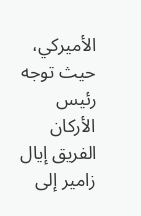الأميركي، حيث توجه رئيس الأركان الفريق إيال زامير إلى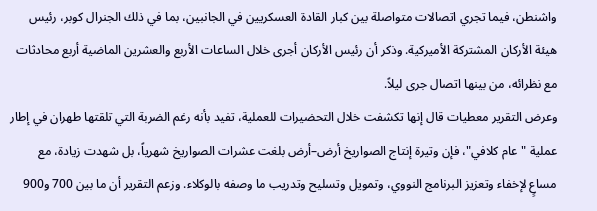واشنطن، فيما تجري اتصالات متواصلة بين كبار القادة العسكريين في الجانبين، بما في ذلك الجنرال كوبر، رئيس هيئة الأركان المشتركة الأميركية. وذكر أن رئيس الأركان أجرى خلال الساعات الأربع والعشرين الماضية أربع محادثات مع نظرائه، من بينها اتصال جرى ليلاً.
وعرض التقرير معطيات قال إنها تكشفت خلال التحضيرات للعملية، تفيد بأنه رغم الضربة التي تلقتها طهران في إطار عملية "عام كلافي"، فإن وتيرة إنتاج الصواريخ أرض–أرض بلغت عشرات الصواريخ شهرياً، بل شهدت زيادة، مع مساعٍ لإخفاء وتعزيز البرنامج النووي، وتمويل وتسليح وتدريب ما وصفه بالوكلاء. وزعم التقرير أن ما بين 700 و900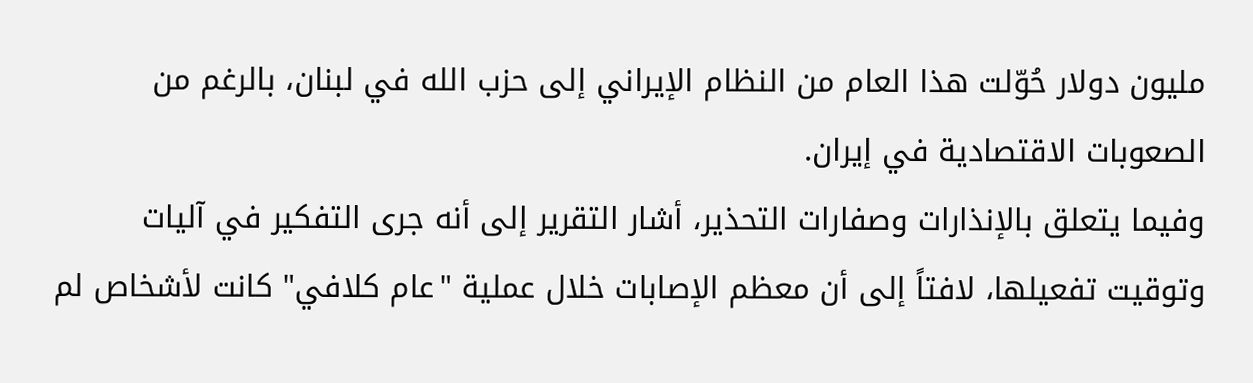مليون دولار حُوّلت هذا العام من النظام الإيراني إلى حزب الله في لبنان، بالرغم من الصعوبات الاقتصادية في إيران.
وفيما يتعلق بالإنذارات وصفارات التحذير، أشار التقرير إلى أنه جرى التفكير في آليات وتوقيت تفعيلها، لافتاً إلى أن معظم الإصابات خلال عملية "عام كلافي" كانت لأشخاص لم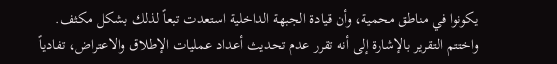يكونوا في مناطق محمية، وأن قيادة الجبهة الداخلية استعدت تبعاً لذلك بشكل مكثف.
واختتم التقرير بالإشارة إلى أنه تقرر عدم تحديث أعداد عمليات الإطلاق والاعتراض، تفادياً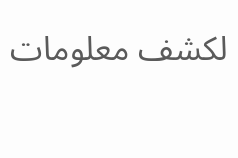لكشف معلومات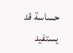حساسة قد يستفيد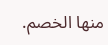منها الخصم.